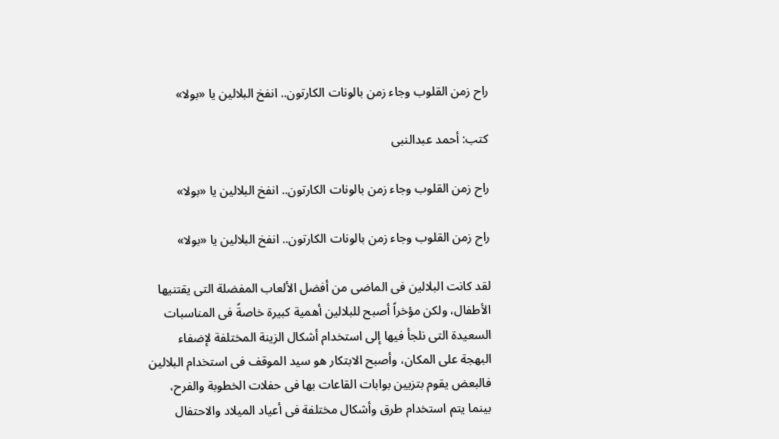راح زمن القلوب وجاء زمن بالونات الكارتون.. انفخ البلالين يا «بولا»

كتب: أحمد عبدالنبى

راح زمن القلوب وجاء زمن بالونات الكارتون.. انفخ البلالين يا «بولا»

راح زمن القلوب وجاء زمن بالونات الكارتون.. انفخ البلالين يا «بولا»

لقد كانت البلالين فى الماضى من أفضل الألعاب المفضلة التى يقتنيها الأطفال، ولكن مؤخراً أصبح للبلالين أهمية كبيرة خاصةً فى المناسبات السعيدة التى نلجأ فيها إلى استخدام أشكال الزينة المختلفة لإضفاء البهجة على المكان، وأصبح الابتكار هو سيد الموقف فى استخدام البلالين فالبعض يقوم بتزيين بوابات القاعات بها فى حفلات الخطوبة والفرح، بينما يتم استخدام طرق وأشكال مختلفة فى أعياد الميلاد والاحتفال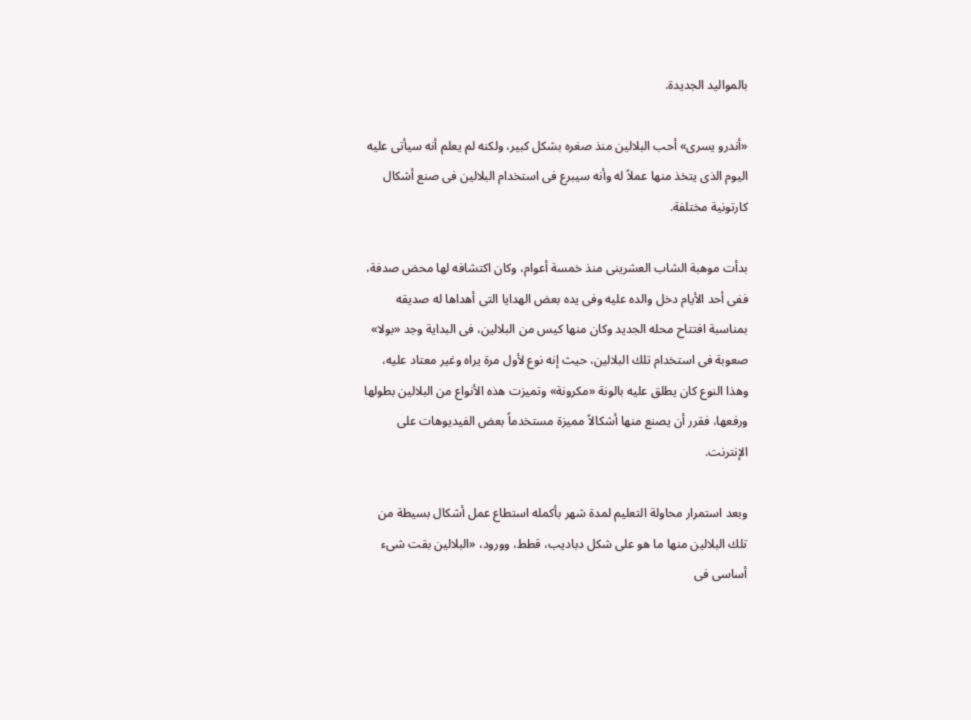بالمواليد الجديدة.

«أندرو يسرى» أحب البلالين منذ صغره بشكل كبير، ولكنه لم يعلم أنه سيأتى عليه اليوم الذى يتخذ منها عملاً له وأنه سيبرع فى استخدام البلالين فى صنع أشكال كارتونية مختلفة.

بدأت موهبة الشاب العشرينى منذ خمسة أعوام، وكان اكتشافه لها محض صدفة، ففى أحد الأيام دخل والده عليه وفى يده بعض الهدايا التى أهداها له صديقه بمناسبة افتتاح محله الجديد وكان منها كيس من البلالين، فى البداية وجد «بولا» صعوبة فى استخدام تلك البلالين، حيث إنه نوع لأول مرة يراه وغير معتاد عليه، وهذا النوع كان يطلق عليه بالونة «مكرونة» وتميزت هذه الأنواع من البلالين بطولها ورفعها، فقرر أن يصنع منها أشكالاً مميزة مستخدماً بعض الفيديوهات على الإنترنت.

وبعد استمرار محاولة التعليم لمدة شهر بأكمله استطاع عمل أشكال بسيطة من تلك البلالين منها ما هو على شكل دباديب، قطط، وورود، «البلالين بقت شىء أساسى فى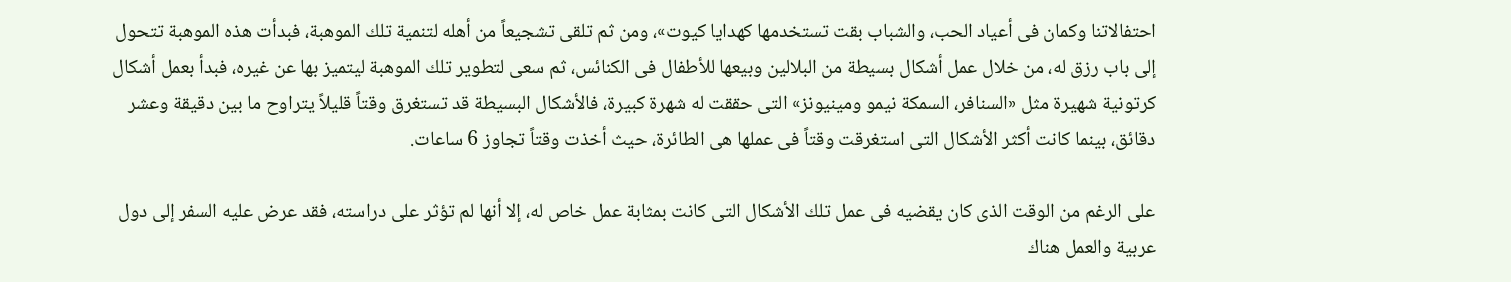احتفالاتنا وكمان فى أعياد الحب، والشباب بقت تستخدمها كهدايا كيوت»، ومن ثم تلقى تشجيعاً من أهله لتنمية تلك الموهبة، فبدأت هذه الموهبة تتحول إلى باب رزق له، من خلال عمل أشكال بسيطة من البلالين وبيعها للأطفال فى الكنائس، ثم سعى لتطوير تلك الموهبة ليتميز بها عن غيره، فبدأ بعمل أشكال كرتونية شهيرة مثل «السنافر، السمكة نيمو ومينيونز» التى حققت له شهرة كبيرة، فالأشكال البسيطة قد تستغرق وقتاً قليلاً يتراوح ما بين دقيقة وعشر دقائق، بينما كانت أكثر الأشكال التى استغرقت وقتاً فى عملها هى الطائرة، حيث أخذت وقتاً تجاوز 6 ساعات.

على الرغم من الوقت الذى كان يقضيه فى عمل تلك الأشكال التى كانت بمثابة عمل خاص له، إلا أنها لم تؤثر على دراسته، فقد عرض عليه السفر إلى دول عربية والعمل هناك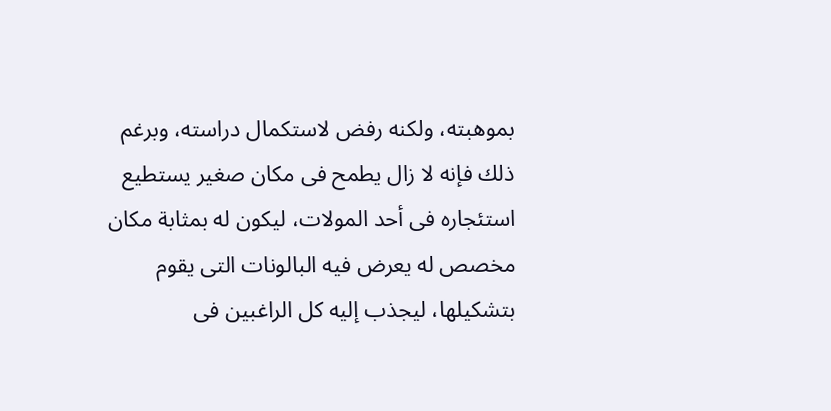بموهبته، ولكنه رفض لاستكمال دراسته، وبرغم ذلك فإنه لا زال يطمح فى مكان صغير يستطيع استئجاره فى أحد المولات، ليكون له بمثابة مكان مخصص له يعرض فيه البالونات التى يقوم بتشكيلها، ليجذب إليه كل الراغبين فى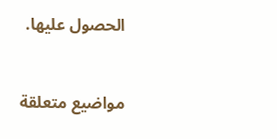الحصول عليها.


مواضيع متعلقة